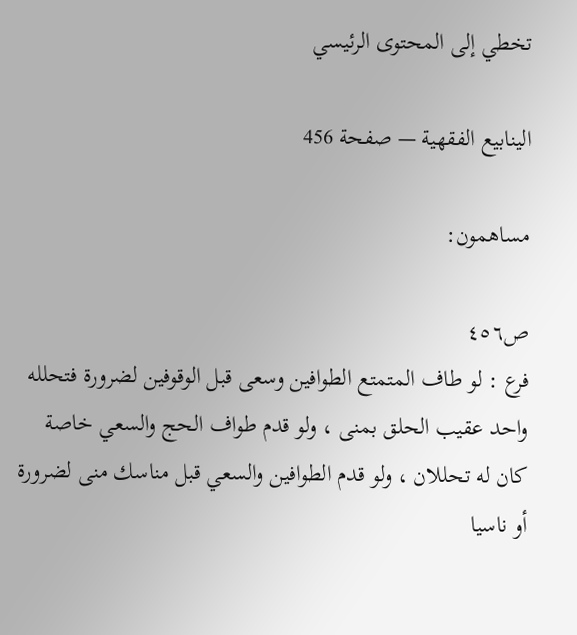تخطي إلى المحتوى الرئيسي

الينابيع الفقهية — صفحة 456

مساهمون:

ص٤٥٦
فرع : لو طاف المتمتع الطوافين وسعى قبل الوقوفين لضرورة فتحلله واحد عقيب الحلق بمنى ، ولو قدم طواف الحج والسعي خاصة كان له تحللان ، ولو قدم الطوافين والسعي قبل مناسك منى لضرورة أو ناسيا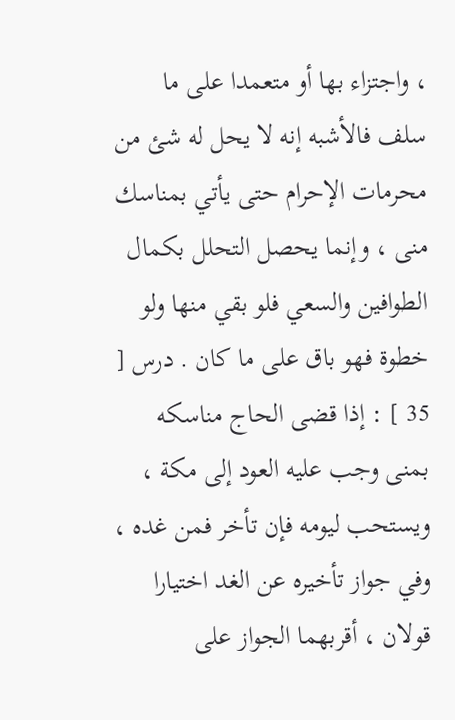، واجتزاء بها أو متعمدا على ما سلف فالأشبه إنه لا يحل له شئ من محرمات الإحرام حتى يأتي بمناسك منى ، وإنما يحصل التحلل بكمال الطوافين والسعي فلو بقي منها ولو خطوة فهو باق على ما كان . درس [ 35 ] : إذا قضى الحاج مناسكه بمنى وجب عليه العود إلى مكة ، ويستحب ليومه فإن تأخر فمن غده ، وفي جواز تأخيره عن الغد اختيارا قولان ، أقربهما الجواز على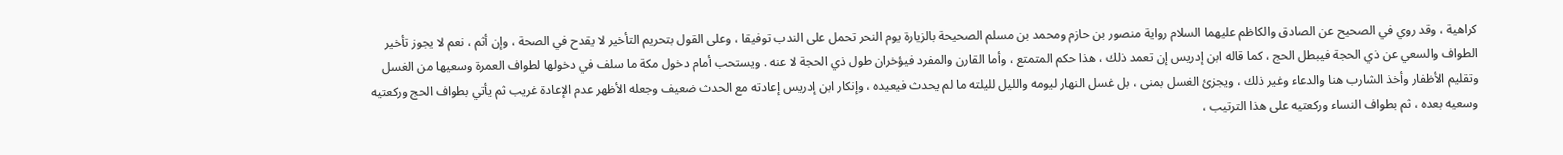كراهية ، وقد روي في الصحيح عن الصادق والكاظم عليهما السلام رواية منصور بن حازم ومحمد بن مسلم الصحيحة بالزيارة يوم النحر تحمل على الندب توفيقا ، وعلى القول بتحريم التأخير لا يقدح في الصحة ، وإن أثم ، نعم لا يجوز تأخير الطواف والسعي عن ذي الحجة فيبطل الحج ، كما قاله ابن إدريس إن تعمد ذلك ، هذا حكم المتمتع ، وأما القارن والمفرد فيؤخران طول ذي الحجة لا عنه . ويستحب أمام دخول مكة ما سلف في دخولها لطواف العمرة وسعيها من الغسل وتقليم الأظفار وأخذ الشارب هنا والدعاء وغير ذلك ، ويجزئ الغسل بمنى ، بل غسل النهار ليومه والليل لليلته ما لم يحدث فيعيده ، وإنكار ابن إدريس إعادته مع الحدث ضعيف وجعله الأظهر عدم الإعادة غريب ثم يأتي بطواف الحج وركعتيه وسعيه بعده ، ثم بطواف النساء وركعتيه على هذا الترتيب ،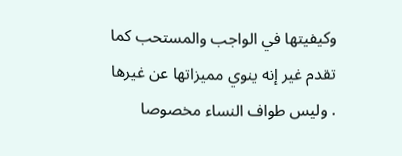وكيفيتها في الواجب والمستحب كما تقدم غير إنه ينوي مميزاتها عن غيرها . وليس طواف النساء مخصوصا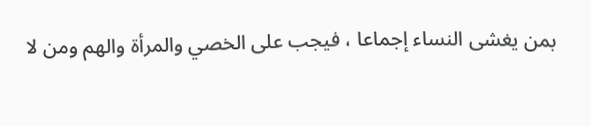بمن يغشى النساء إجماعا ، فيجب على الخصي والمرأة والهم ومن لا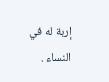إربة له في النساء .